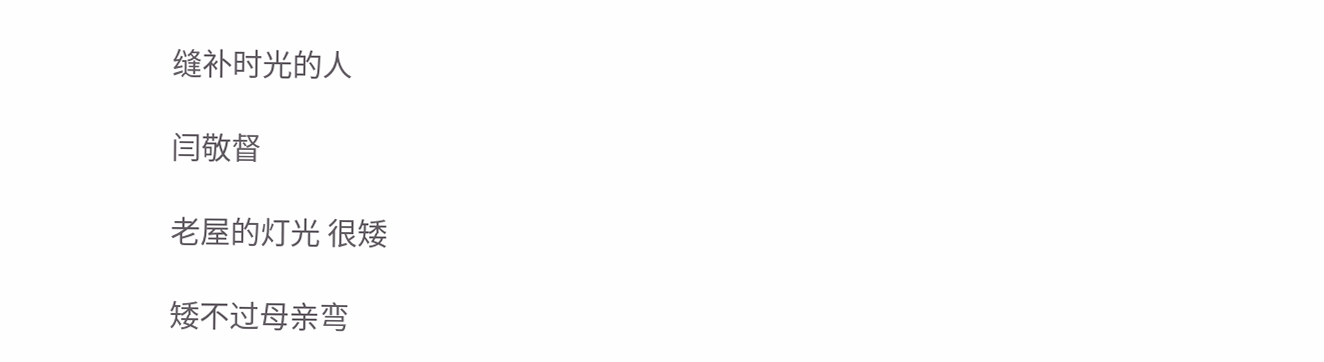缝补时光的人

闫敬督

老屋的灯光 很矮

矮不过母亲弯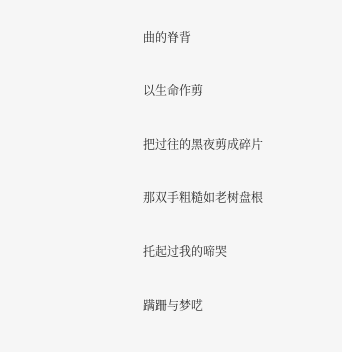曲的脊背

以生命作剪

把过往的黑夜剪成碎片

那双手粗糙如老树盘根

托起过我的啼哭

蹒跚与梦呓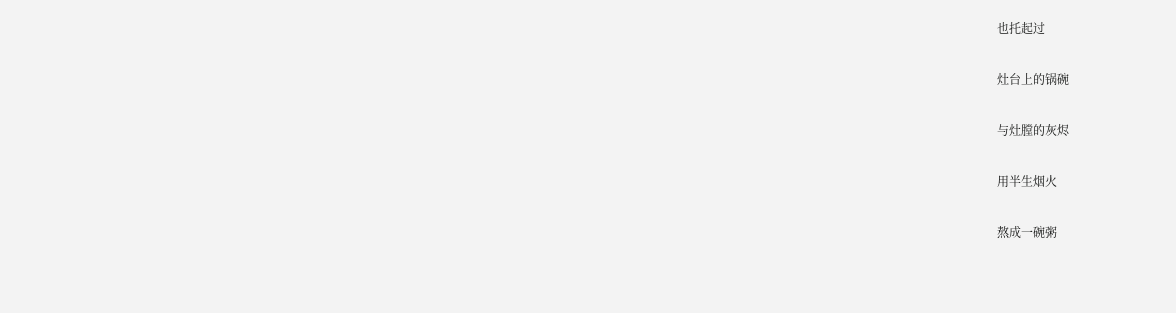也托起过

灶台上的锅碗

与灶膛的灰烬

用半生烟火

熬成一碗粥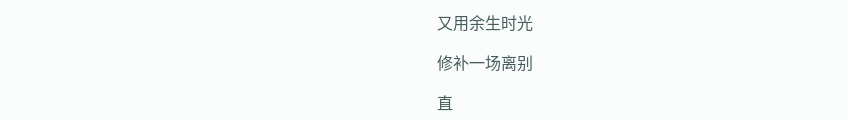又用余生时光

修补一场离别

直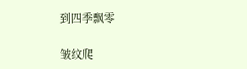到四季飘零

皱纹爬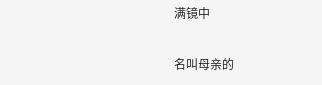满镜中

名叫母亲的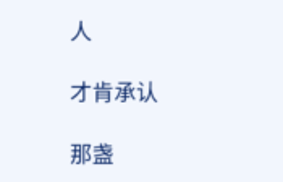人

才肯承认

那盏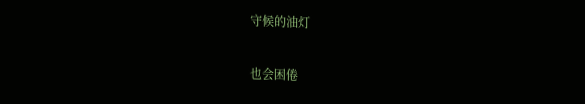守候的油灯

也会困倦